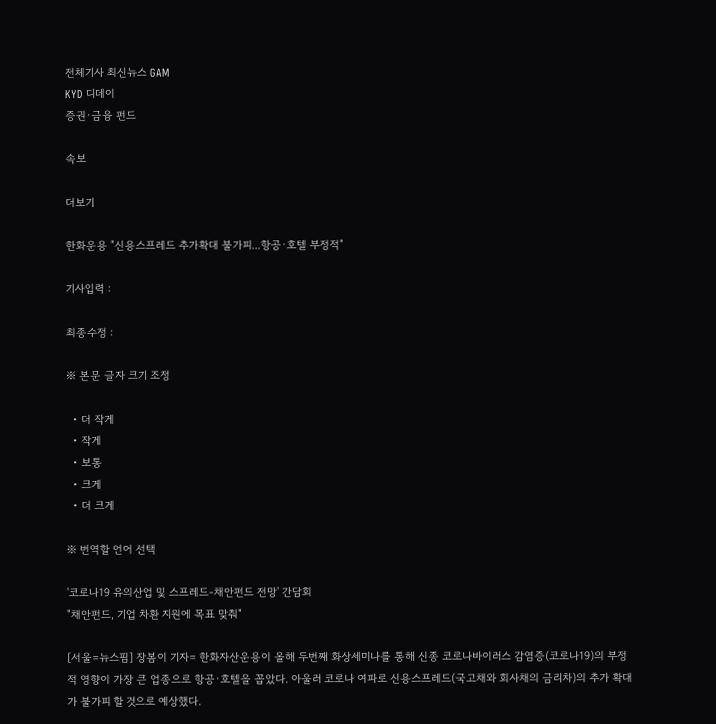전체기사 최신뉴스 GAM
KYD 디데이
증권·금융 펀드

속보

더보기

한화운용 "신용스프레드 추가확대 불가피...항공·호텔 부정적"

기사입력 :

최종수정 :

※ 본문 글자 크기 조정

  • 더 작게
  • 작게
  • 보통
  • 크게
  • 더 크게

※ 번역할 언어 선택

'코로나19 유의산업 및 스프레드-채안펀드 전망' 간담회
"채안펀드, 기업 차환 지원에 목표 맞춰"

[서울=뉴스핌] 장봄이 기자= 한화자산운용이 올해 두번째 화상세미나를 통해 신종 코로나바이러스 감염증(코로나19)의 부정적 영향이 가장 큰 업종으로 항공·호텔을 꼽았다. 아울러 코로나 여파로 신용스프레드(국고채와 회사채의 금리차)의 추가 확대가 불가피 할 것으로 예상했다.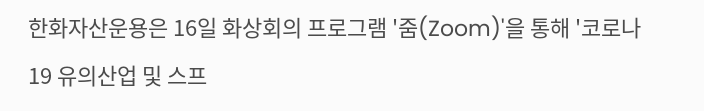한화자산운용은 16일 화상회의 프로그램 '줌(Zoom)'을 통해 '코로나19 유의산업 및 스프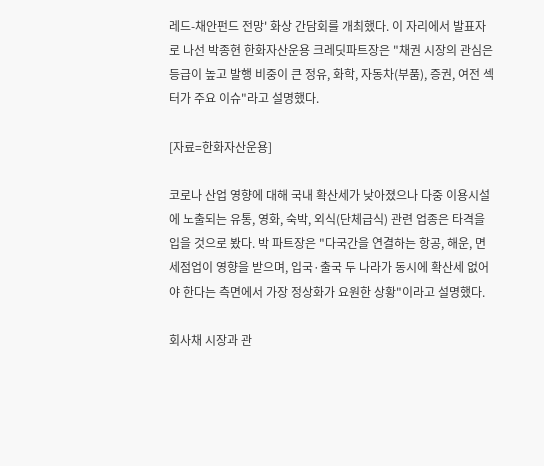레드-채안펀드 전망' 화상 간담회를 개최했다. 이 자리에서 발표자로 나선 박종현 한화자산운용 크레딧파트장은 "채권 시장의 관심은 등급이 높고 발행 비중이 큰 정유, 화학, 자동차(부품), 증권, 여전 섹터가 주요 이슈"라고 설명했다.

[자료=한화자산운용]

코로나 산업 영향에 대해 국내 확산세가 낮아졌으나 다중 이용시설에 노출되는 유통, 영화, 숙박, 외식(단체급식) 관련 업종은 타격을 입을 것으로 봤다. 박 파트장은 "다국간을 연결하는 항공, 해운, 면세점업이 영향을 받으며, 입국·출국 두 나라가 동시에 확산세 없어야 한다는 측면에서 가장 정상화가 요원한 상황"이라고 설명했다.

회사채 시장과 관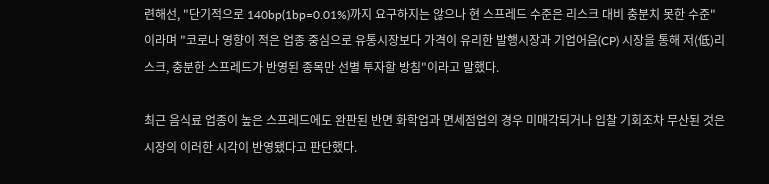련해선, "단기적으로 140bp(1bp=0.01%)까지 요구하지는 않으나 현 스프레드 수준은 리스크 대비 충분치 못한 수준"이라며 "코로나 영향이 적은 업종 중심으로 유통시장보다 가격이 유리한 발행시장과 기업어음(CP) 시장을 통해 저(低)리스크, 충분한 스프레드가 반영된 종목만 선별 투자할 방침"이라고 말했다.

최근 음식료 업종이 높은 스프레드에도 완판된 반면 화학업과 면세점업의 경우 미매각되거나 입찰 기회조차 무산된 것은 시장의 이러한 시각이 반영됐다고 판단했다.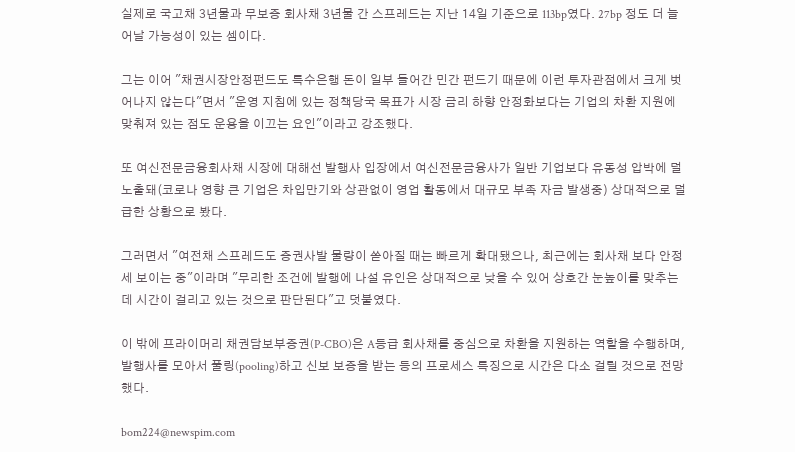실제로 국고채 3년물과 무보증 회사채 3년물 간 스프레드는 지난 14일 기준으로 113bp였다. 27bp 정도 더 늘어날 가능성이 있는 셈이다.

그는 이어 "채권시장안정펀드도 특수은행 돈이 일부 들어간 민간 펀드기 때문에 이런 투자관점에서 크게 벗어나지 않는다"면서 "운영 지침에 있는 정책당국 목표가 시장 금리 하향 안정화보다는 기업의 차환 지원에 맞춰져 있는 점도 운용을 이끄는 요인"이라고 강조했다.

또 여신전문금융회사채 시장에 대해선 발행사 입장에서 여신전문금융사가 일반 기업보다 유동성 압박에 덜 노출돼(코로나 영향 큰 기업은 차입만기와 상관없이 영업 활동에서 대규모 부족 자금 발생중) 상대적으로 덜 급한 상황으로 봤다.

그러면서 "여전채 스프레드도 증권사발 물량이 쏟아질 때는 빠르게 확대됐으나, 최근에는 회사채 보다 안정세 보이는 중"이라며 "무리한 조건에 발행에 나설 유인은 상대적으로 낮을 수 있어 상호간 눈높이를 맞추는데 시간이 걸리고 있는 것으로 판단된다"고 덧붙였다.

이 밖에 프라이머리 채권담보부증권(P-CBO)은 A등급 회사채를 중심으로 차환을 지원하는 역할을 수행하며, 발행사를 모아서 풀링(pooling)하고 신보 보증을 받는 등의 프로세스 특징으로 시간은 다소 걸릴 것으로 전망했다.

bom224@newspim.com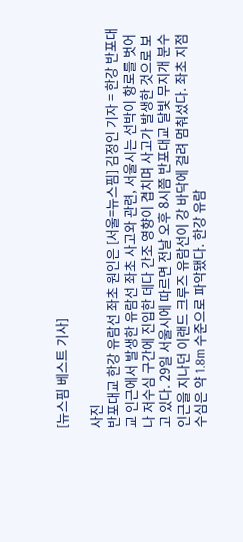[뉴스핌 베스트 기사]

사진
반포대교 한강 유람선 좌초 원인은 [서울=뉴스핌] 김정인 기자 = 한강 반포대교 인근에서 발생한 유람선 좌초 사고와 관련, 서울시는 선박이 항로를 벗어나 저수심 구간에 진입한 데다 간조 영향이 겹치며 사고가 발생한 것으로 보고 있다. 29일 서울시에 따르면 전날 오후 8시쯤 반포대교 달빛 무지개 분수 인근을 지나던 이랜드 크루즈 유람선이 강 바닥에 걸려 멈춰섰다. 좌초 지점 수심은 약 1.8m 수준으로 파악됐다. 한강 유람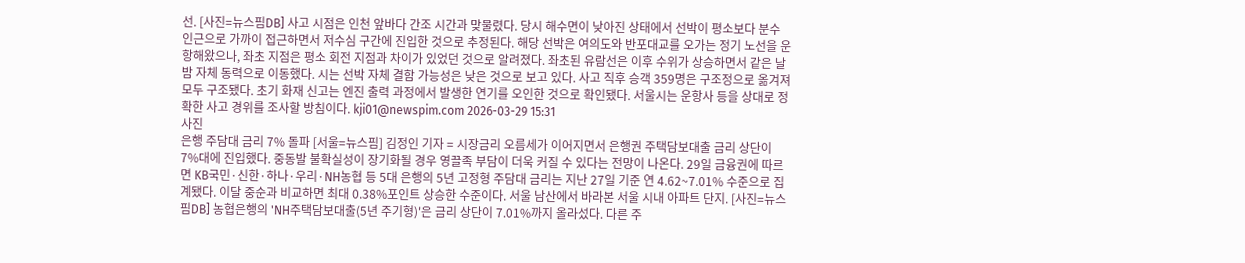선. [사진=뉴스핌DB] 사고 시점은 인천 앞바다 간조 시간과 맞물렸다. 당시 해수면이 낮아진 상태에서 선박이 평소보다 분수 인근으로 가까이 접근하면서 저수심 구간에 진입한 것으로 추정된다. 해당 선박은 여의도와 반포대교를 오가는 정기 노선을 운항해왔으나, 좌초 지점은 평소 회전 지점과 차이가 있었던 것으로 알려졌다. 좌초된 유람선은 이후 수위가 상승하면서 같은 날 밤 자체 동력으로 이동했다. 시는 선박 자체 결함 가능성은 낮은 것으로 보고 있다. 사고 직후 승객 359명은 구조정으로 옮겨져 모두 구조됐다. 초기 화재 신고는 엔진 출력 과정에서 발생한 연기를 오인한 것으로 확인됐다. 서울시는 운항사 등을 상대로 정확한 사고 경위를 조사할 방침이다. kji01@newspim.com 2026-03-29 15:31
사진
은행 주담대 금리 7% 돌파 [서울=뉴스핌] 김정인 기자 = 시장금리 오름세가 이어지면서 은행권 주택담보대출 금리 상단이 7%대에 진입했다. 중동발 불확실성이 장기화될 경우 영끌족 부담이 더욱 커질 수 있다는 전망이 나온다. 29일 금융권에 따르면 KB국민·신한·하나·우리·NH농협 등 5대 은행의 5년 고정형 주담대 금리는 지난 27일 기준 연 4.62~7.01% 수준으로 집계됐다. 이달 중순과 비교하면 최대 0.38%포인트 상승한 수준이다. 서울 남산에서 바라본 서울 시내 아파트 단지. [사진=뉴스핌DB] 농협은행의 'NH주택담보대출(5년 주기형)'은 금리 상단이 7.01%까지 올라섰다. 다른 주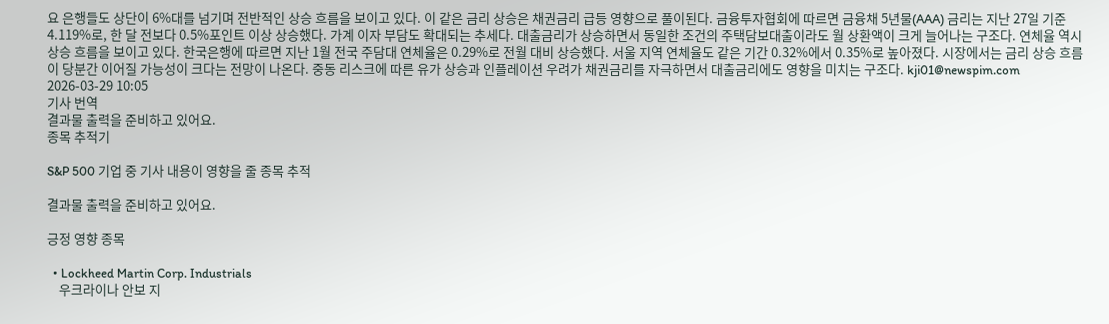요 은행들도 상단이 6%대를 넘기며 전반적인 상승 흐름을 보이고 있다. 이 같은 금리 상승은 채권금리 급등 영향으로 풀이된다. 금융투자협회에 따르면 금융채 5년물(AAA) 금리는 지난 27일 기준 4.119%로, 한 달 전보다 0.5%포인트 이상 상승했다. 가계 이자 부담도 확대되는 추세다. 대출금리가 상승하면서 동일한 조건의 주택담보대출이라도 월 상환액이 크게 늘어나는 구조다. 연체율 역시 상승 흐름을 보이고 있다. 한국은행에 따르면 지난 1월 전국 주담대 연체율은 0.29%로 전월 대비 상승했다. 서울 지역 연체율도 같은 기간 0.32%에서 0.35%로 높아졌다. 시장에서는 금리 상승 흐름이 당분간 이어질 가능성이 크다는 전망이 나온다. 중동 리스크에 따른 유가 상승과 인플레이션 우려가 채권금리를 자극하면서 대출금리에도 영향을 미치는 구조다. kji01@newspim.com 2026-03-29 10:05
기사 번역
결과물 출력을 준비하고 있어요.
종목 추적기

S&P 500 기업 중 기사 내용이 영향을 줄 종목 추적

결과물 출력을 준비하고 있어요.

긍정 영향 종목

  • Lockheed Martin Corp. Industrials
    우크라이나 안보 지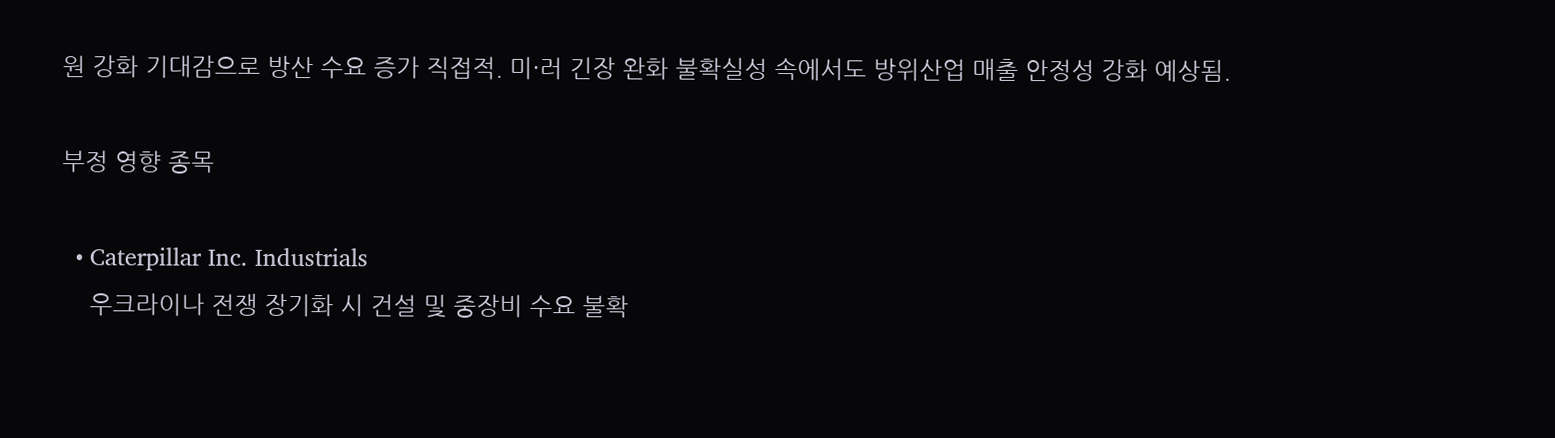원 강화 기대감으로 방산 수요 증가 직접적. 미·러 긴장 완화 불확실성 속에서도 방위산업 매출 안정성 강화 예상됨.

부정 영향 종목

  • Caterpillar Inc. Industrials
    우크라이나 전쟁 장기화 시 건설 및 중장비 수요 불확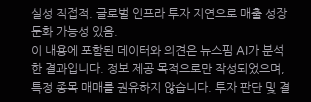실성 직접적. 글로벌 인프라 투자 지연으로 매출 성장 둔화 가능성 있음.
이 내용에 포함된 데이터와 의견은 뉴스핌 AI가 분석한 결과입니다. 정보 제공 목적으로만 작성되었으며, 특정 종목 매매를 권유하지 않습니다. 투자 판단 및 결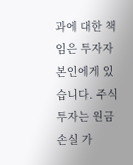과에 대한 책임은 투자자 본인에게 있습니다. 주식 투자는 원금 손실 가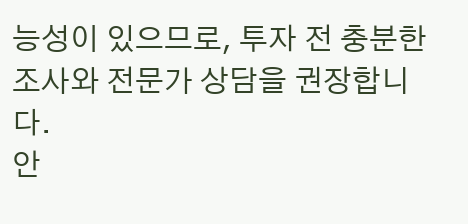능성이 있으므로, 투자 전 충분한 조사와 전문가 상담을 권장합니다.
안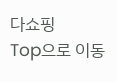다쇼핑
Top으로 이동